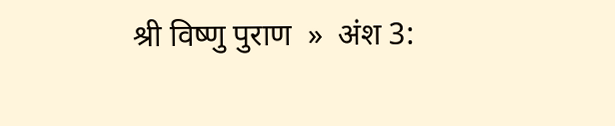श्री विष्णु पुराण  »  अंश 3: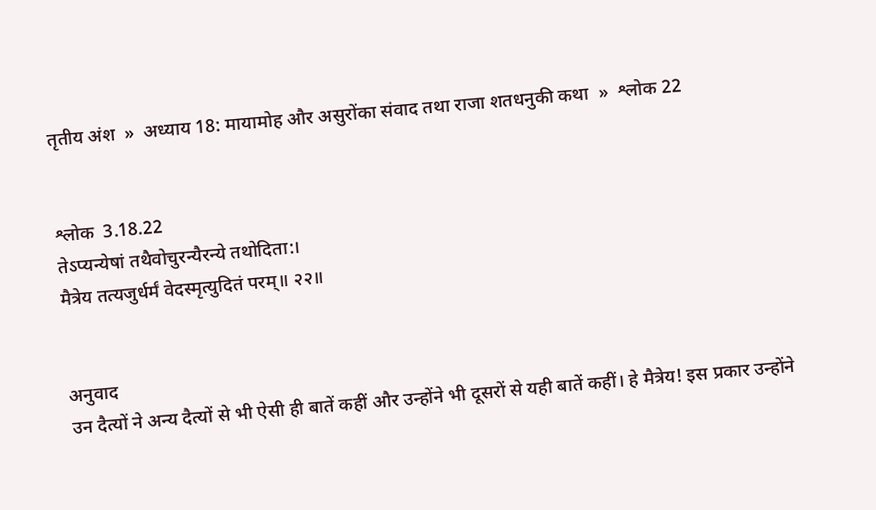तृतीय अंश  »  अध्याय 18: मायामोह और असुरोंका संवाद तथा राजा शतधनुकी कथा  »  श्लोक 22


श्लोक  3.18.22
तेऽप्यन्येषां तथैवोचुरन्यैरन्ये तथोदिता:।
मैत्रेय तत्यजुर्धर्मं वेदस्मृत्युदितं परम्॥ २२॥


अनुवाद
उन दैत्यों ने अन्य दैत्यों से भी ऐसी ही बातें कहीं और उन्होंने भी दूसरों से यही बातें कहीं। हे मैत्रेय! इस प्रकार उन्होंने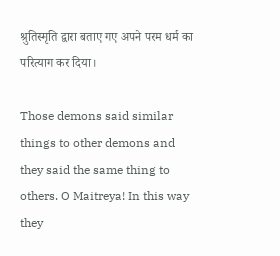श्रुतिस्मृति द्वारा बताए गए अपने परम धर्म का परित्याग कर दिया।

Those demons said similar things to other demons and they said the same thing to others. O Maitreya! In this way they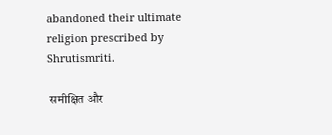abandoned their ultimate religion prescribed by Shrutismriti.

 समीक्षित और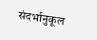संदर्भानुकूल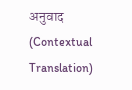अनुवाद (Contextual Translation)